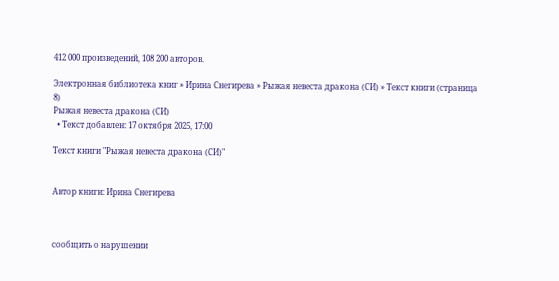412 000 произведений, 108 200 авторов.

Электронная библиотека книг » Ирина Снегирева » Рыжая невеста дракона (СИ) » Текст книги (страница 8)
Рыжая невеста дракона (СИ)
  • Текст добавлен: 17 октября 2025, 17:00

Текст книги "Рыжая невеста дракона (СИ)"


Автор книги: Ирина Снегирева



сообщить о нарушении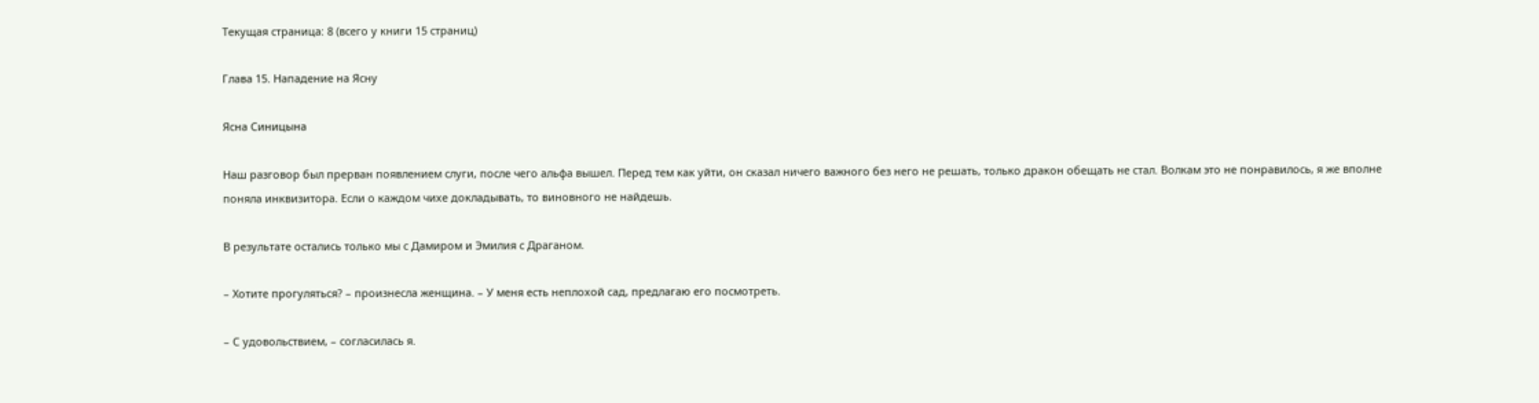Текущая страница: 8 (всего у книги 15 страниц)

Глава 15. Нападение на Ясну

Ясна Синицына

Наш разговор был прерван появлением слуги, после чего альфа вышел. Перед тем как уйти, он сказал ничего важного без него не решать, только дракон обещать не стал. Волкам это не понравилось, я же вполне поняла инквизитора. Если о каждом чихе докладывать, то виновного не найдешь.

В результате остались только мы с Дамиром и Эмилия с Драганом.

– Хотите прогуляться? – произнесла женщина. – У меня есть неплохой сад, предлагаю его посмотреть.

– С удовольствием, – согласилась я.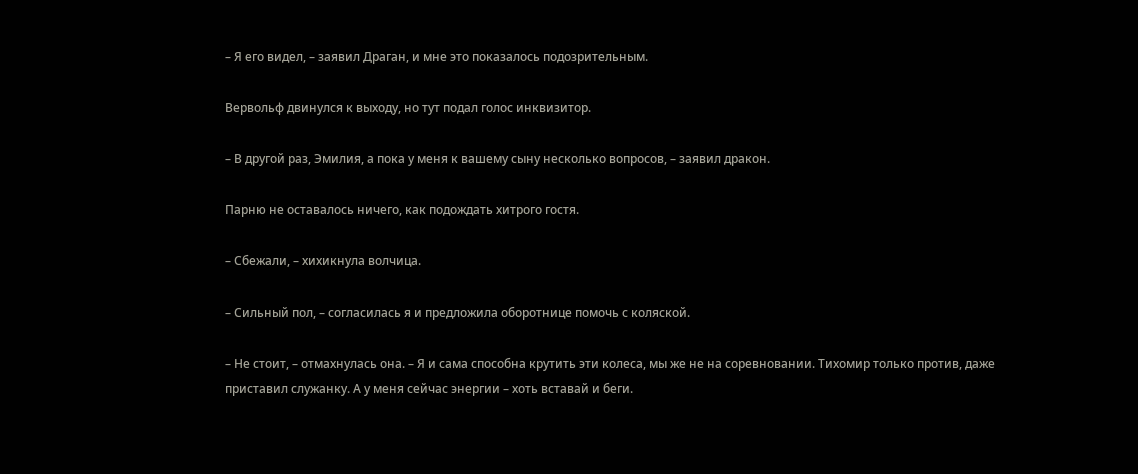– Я его видел, – заявил Драган, и мне это показалось подозрительным.

Вервольф двинулся к выходу, но тут подал голос инквизитор.

– В другой раз, Эмилия, а пока у меня к вашему сыну несколько вопросов, – заявил дракон.

Парню не оставалось ничего, как подождать хитрого гостя.

– Сбежали, – хихикнула волчица.

– Сильный пол, – согласилась я и предложила оборотнице помочь с коляской.

– Не стоит, – отмахнулась она. – Я и сама способна крутить эти колеса, мы же не на соревновании. Тихомир только против, даже приставил служанку. А у меня сейчас энергии – хоть вставай и беги.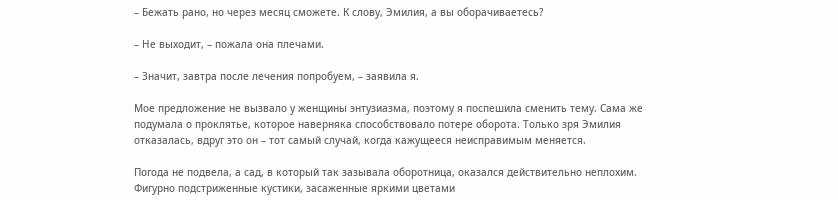– Бежать рано, но через месяц сможете. К слову, Эмилия, а вы оборачиваетесь?

– Не выходит, – пожала она плечами.

– Значит, завтра после лечения попробуем, – заявила я.

Мое предложение не вызвало у женщины энтузиазма, поэтому я поспешила сменить тему. Сама же подумала о проклятье, которое наверняка способствовало потере оборота. Только зря Эмилия отказалась, вдруг это он – тот самый случай, когда кажущееся неисправимым меняется.

Погода не подвела, а сад, в который так зазывала оборотница, оказался действительно неплохим. Фигурно подстриженные кустики, засаженные яркими цветами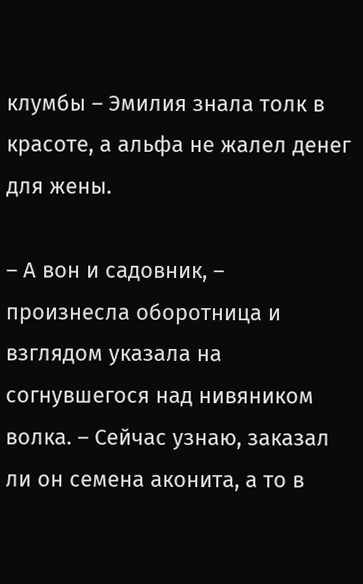клумбы – Эмилия знала толк в красоте, а альфа не жалел денег для жены.

– А вон и садовник, – произнесла оборотница и взглядом указала на согнувшегося над нивяником волка. – Сейчас узнаю, заказал ли он семена аконита, а то в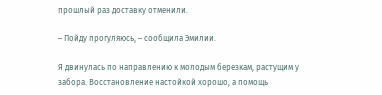прошлый раз доставку отменили.

– Пойду прогуляюсь, – сообщила Эмилии.

Я двинулась по направлению к молодым березкам, растущим у забора. Восстановление настойкой хорошо, а помощь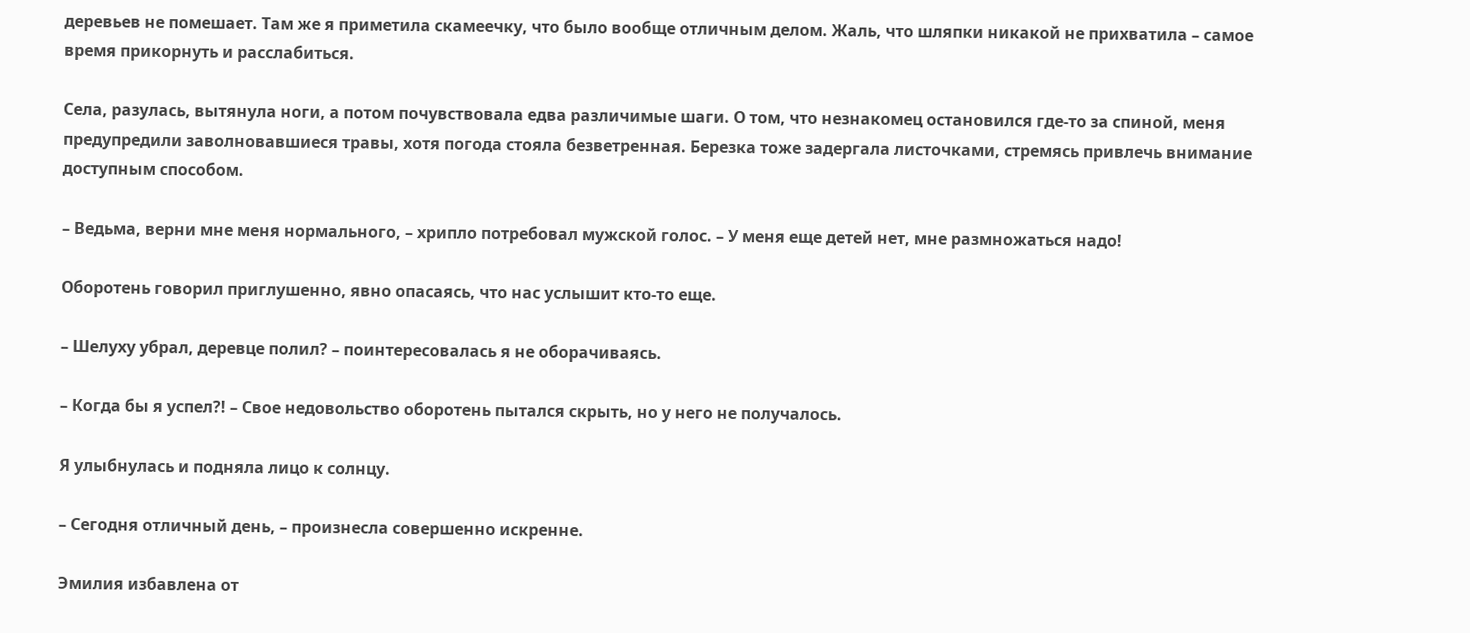деревьев не помешает. Там же я приметила скамеечку, что было вообще отличным делом. Жаль, что шляпки никакой не прихватила – самое время прикорнуть и расслабиться.

Села, разулась, вытянула ноги, а потом почувствовала едва различимые шаги. О том, что незнакомец остановился где-то за спиной, меня предупредили заволновавшиеся травы, хотя погода стояла безветренная. Березка тоже задергала листочками, стремясь привлечь внимание доступным способом.

– Ведьма, верни мне меня нормального, – хрипло потребовал мужской голос. – У меня еще детей нет, мне размножаться надо!

Оборотень говорил приглушенно, явно опасаясь, что нас услышит кто-то еще.

– Шелуху убрал, деревце полил? – поинтересовалась я не оборачиваясь.

– Когда бы я успел?! – Свое недовольство оборотень пытался скрыть, но у него не получалось.

Я улыбнулась и подняла лицо к солнцу.

– Сегодня отличный день, – произнесла совершенно искренне.

Эмилия избавлена от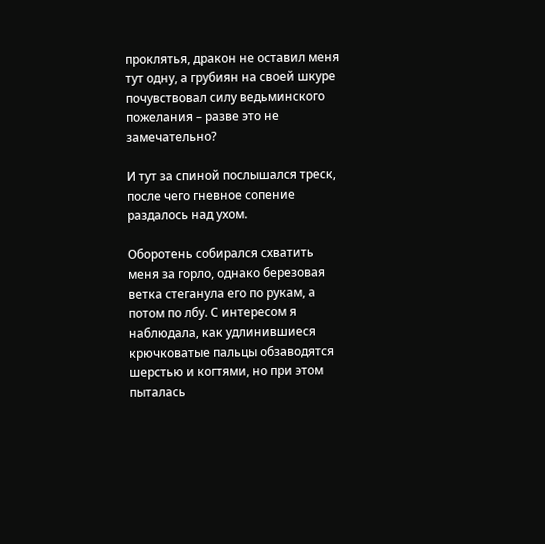проклятья, дракон не оставил меня тут одну, а грубиян на своей шкуре почувствовал силу ведьминского пожелания – разве это не замечательно?

И тут за спиной послышался треск, после чего гневное сопение раздалось над ухом.

Оборотень собирался схватить меня за горло, однако березовая ветка стеганула его по рукам, а потом по лбу. С интересом я наблюдала, как удлинившиеся крючковатые пальцы обзаводятся шерстью и когтями, но при этом пыталась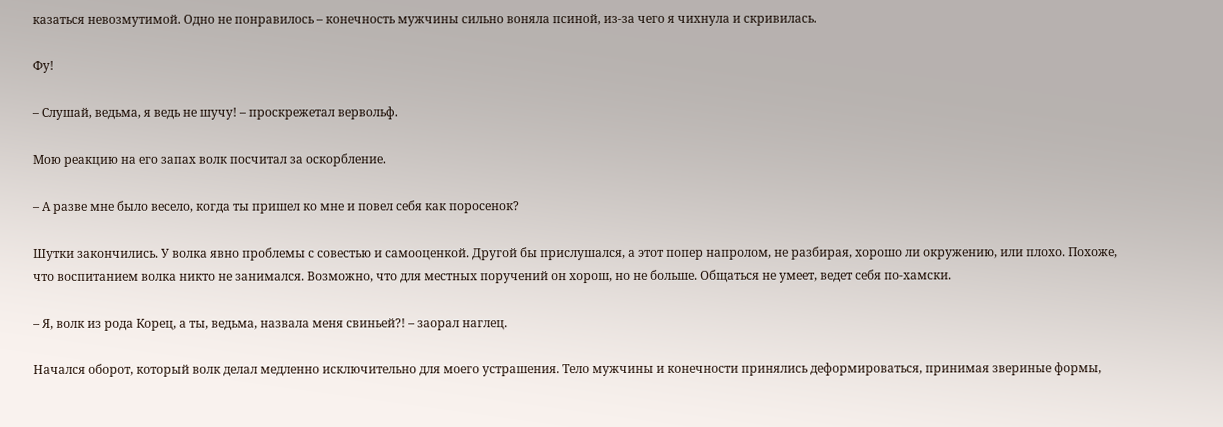казаться невозмутимой. Одно не понравилось – конечность мужчины сильно воняла псиной, из-за чего я чихнула и скривилась.

Фу!

– Слушай, ведьма, я ведь не шучу! – проскрежетал вервольф.

Мою реакцию на его запах волк посчитал за оскорбление.

– А разве мне было весело, когда ты пришел ко мне и повел себя как поросенок?

Шутки закончились. У волка явно проблемы с совестью и самооценкой. Другой бы прислушался, а этот попер напролом, не разбирая, хорошо ли окружению, или плохо. Похоже, что воспитанием волка никто не занимался. Возможно, что для местных поручений он хорош, но не больше. Общаться не умеет, ведет себя по-хамски.

– Я, волк из рода Корец, а ты, ведьма, назвала меня свиньей?! – заорал наглец.

Начался оборот, который волк делал медленно исключительно для моего устрашения. Тело мужчины и конечности принялись деформироваться, принимая звериные формы,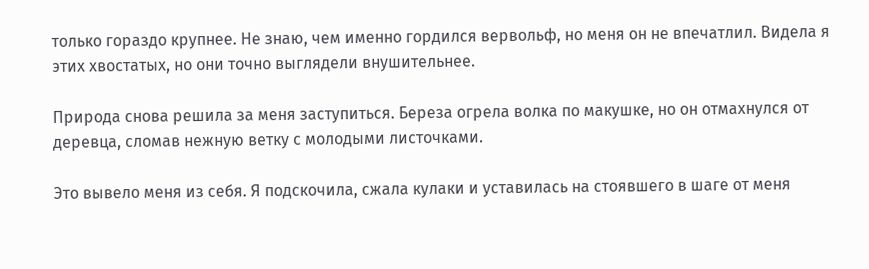только гораздо крупнее. Не знаю, чем именно гордился вервольф, но меня он не впечатлил. Видела я этих хвостатых, но они точно выглядели внушительнее.

Природа снова решила за меня заступиться. Береза огрела волка по макушке, но он отмахнулся от деревца, сломав нежную ветку с молодыми листочками.

Это вывело меня из себя. Я подскочила, сжала кулаки и уставилась на стоявшего в шаге от меня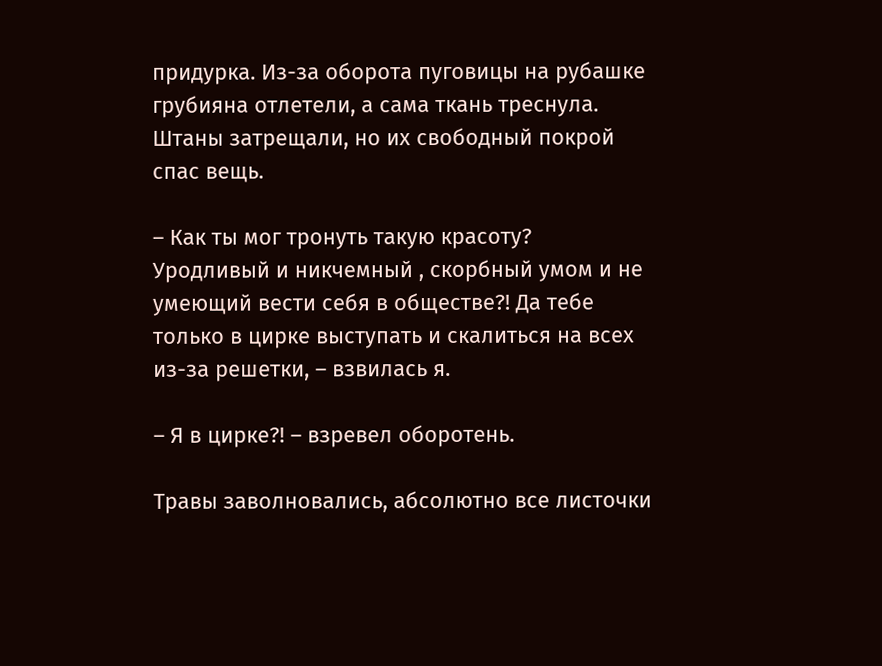придурка. Из-за оборота пуговицы на рубашке грубияна отлетели, а сама ткань треснула. Штаны затрещали, но их свободный покрой спас вещь.

– Как ты мог тронуть такую красоту? Уродливый и никчемный , скорбный умом и не умеющий вести себя в обществе?! Да тебе только в цирке выступать и скалиться на всех из-за решетки, – взвилась я.

– Я в цирке?! – взревел оборотень.

Травы заволновались, абсолютно все листочки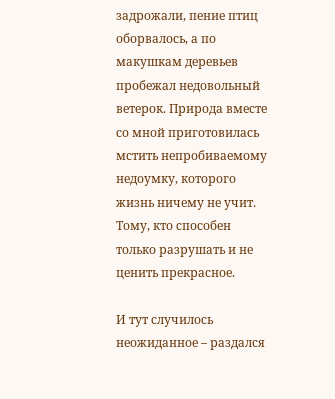задрожали, пение птиц оборвалось, а по макушкам деревьев пробежал недовольный ветерок. Природа вместе со мной приготовилась мстить непробиваемому недоумку, которого жизнь ничему не учит. Тому, кто способен только разрушать и не ценить прекрасное.

И тут случилось неожиданное – раздался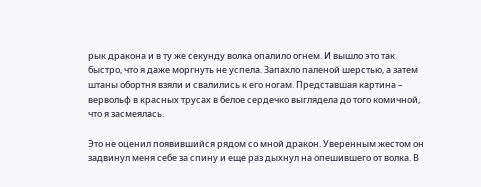рык дракона и в ту же секунду волка опалило огнем. И вышло это так быстро, что я даже моргнуть не успела. Запахло паленой шерстью, а затем штаны обортня взяли и свалились к его ногам. Представшая картина – вервольф в красных трусах в белое сердечко выглядела до того комичной, что я засмеялась.

Это не оценил появившийся рядом со мной дракон. Уверенным жестом он задвинул меня себе за спину и еще раз дыхнул на опешившего от волка. В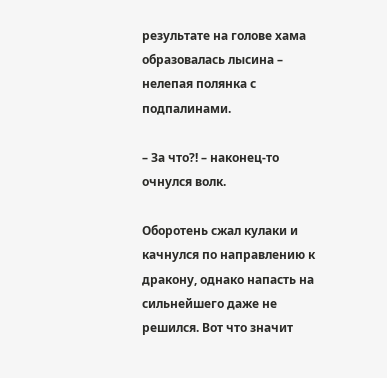результате на голове хама образовалась лысина – нелепая полянка с подпалинами.

– За что?! – наконец-то очнулся волк.

Оборотень сжал кулаки и качнулся по направлению к дракону, однако напасть на сильнейшего даже не решился. Вот что значит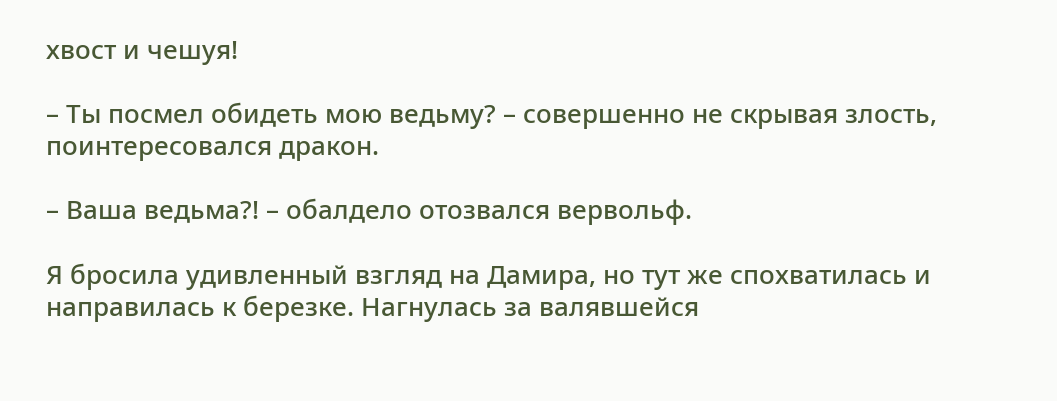хвост и чешуя!

– Ты посмел обидеть мою ведьму? – совершенно не скрывая злость, поинтересовался дракон.

– Ваша ведьма?! – обалдело отозвался вервольф.

Я бросила удивленный взгляд на Дамира, но тут же спохватилась и направилась к березке. Нагнулась за валявшейся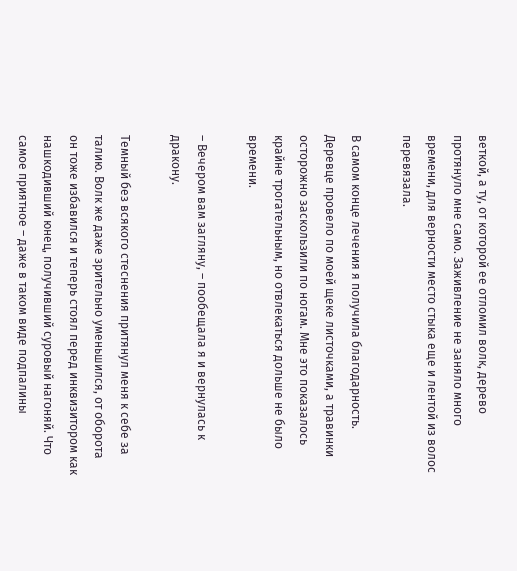веткой, а ту, от которой ее отломил волк, дерево протянуло мне само. Заживление не заняло много времени, для верности место стыка еще и лентой из волос перевязала.

В самом конце лечения я получила благодарность. Деревце провело по моей щеке листочками, а травинки осторожно заскользили по ногам. Мне это показалось крайне трогательным, но отвлекаться дольше не было времени.

– Вечером вам загляну, – пообещала я и вернулась к дракону.

Темный без всякого стеснения притянул меня к себе за талию. Волк же даже зрительно уменьшился, от оборота он тоже избавился и теперь стоял перед инквизитором как нашкодивший юнец, получивший суровый нагоняй. Что самое приятное – даже в таком виде подпалины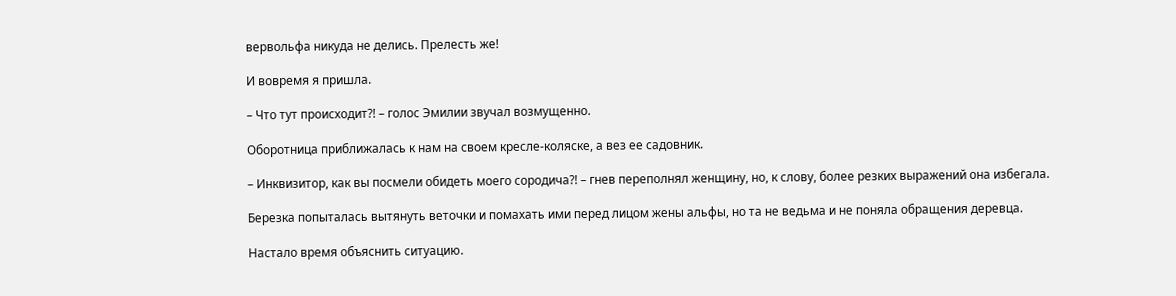вервольфа никуда не делись. Прелесть же!

И вовремя я пришла.

– Что тут происходит?! – голос Эмилии звучал возмущенно.

Оборотница приближалась к нам на своем кресле-коляске, а вез ее садовник.

– Инквизитор, как вы посмели обидеть моего сородича?! – гнев переполнял женщину, но, к слову, более резких выражений она избегала.

Березка попыталась вытянуть веточки и помахать ими перед лицом жены альфы, но та не ведьма и не поняла обращения деревца.

Настало время объяснить ситуацию.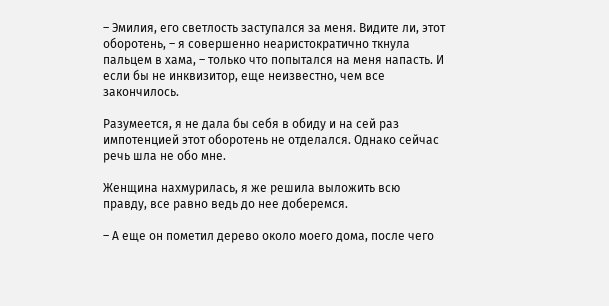– Эмилия, его светлость заступался за меня. Видите ли, этот оборотень, – я совершенно неаристократично ткнула пальцем в хама, – только что попытался на меня напасть. И если бы не инквизитор, еще неизвестно, чем все закончилось.

Разумеется, я не дала бы себя в обиду и на сей раз импотенцией этот оборотень не отделался. Однако сейчас речь шла не обо мне.

Женщина нахмурилась, я же решила выложить всю правду, все равно ведь до нее доберемся.

– А еще он пометил дерево около моего дома, после чего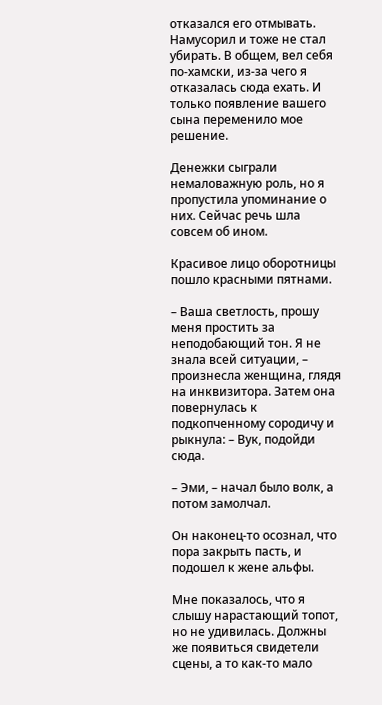отказался его отмывать. Намусорил и тоже не стал убирать. В общем, вел себя по-хамски, из-за чего я отказалась сюда ехать. И только появление вашего сына переменило мое решение.

Денежки сыграли немаловажную роль, но я пропустила упоминание о них. Сейчас речь шла совсем об ином.

Красивое лицо оборотницы пошло красными пятнами.

– Ваша светлость, прошу меня простить за неподобающий тон. Я не знала всей ситуации, – произнесла женщина, глядя на инквизитора. Затем она повернулась к подкопченному сородичу и рыкнула: – Вук, подойди сюда.

– Эми, – начал было волк, а потом замолчал.

Он наконец-то осознал, что пора закрыть пасть, и подошел к жене альфы.

Мне показалось, что я слышу нарастающий топот, но не удивилась. Должны же появиться свидетели сцены, а то как-то мало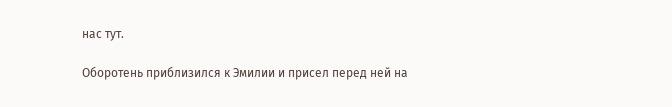нас тут.

Оборотень приблизился к Эмилии и присел перед ней на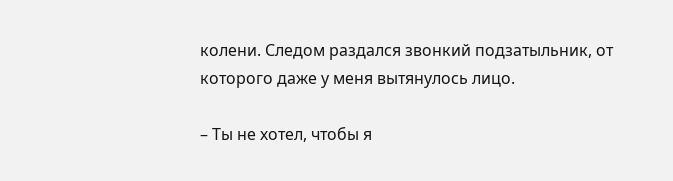колени. Следом раздался звонкий подзатыльник, от которого даже у меня вытянулось лицо.

– Ты не хотел, чтобы я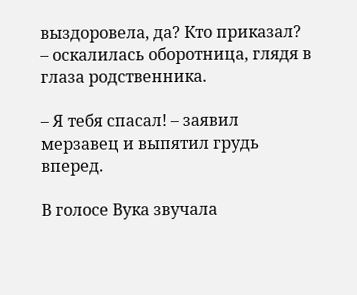выздоровела, да? Кто приказал? – оскалилась оборотница, глядя в глаза родственника.

– Я тебя спасал! – заявил мерзавец и выпятил грудь вперед.

В голосе Вука звучала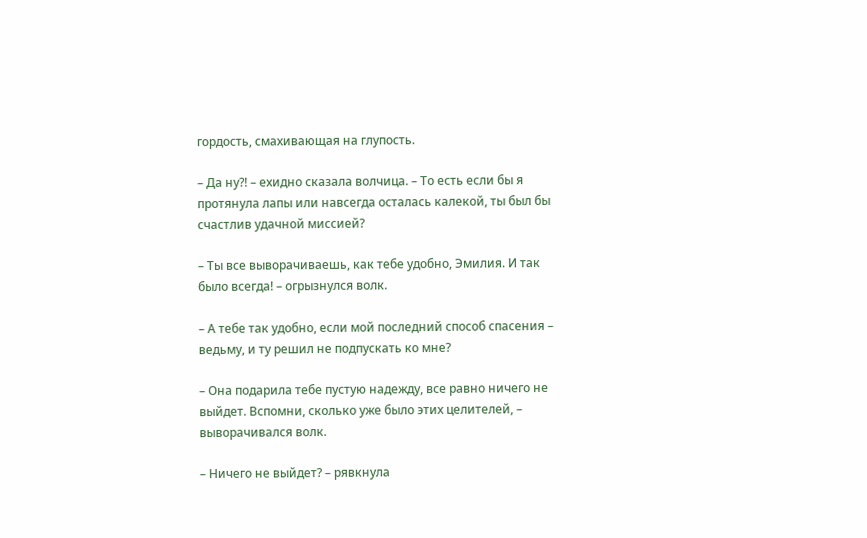гордость, смахивающая на глупость.

– Да ну?! – ехидно сказала волчица. – То есть если бы я протянула лапы или навсегда осталась калекой, ты был бы счастлив удачной миссией?

– Ты все выворачиваешь, как тебе удобно, Эмилия. И так было всегда! – огрызнулся волк.

– А тебе так удобно, если мой последний способ спасения – ведьму, и ту решил не подпускать ко мне?

– Она подарила тебе пустую надежду, все равно ничего не выйдет. Вспомни, сколько уже было этих целителей, – выворачивался волк.

– Ничего не выйдет? – рявкнула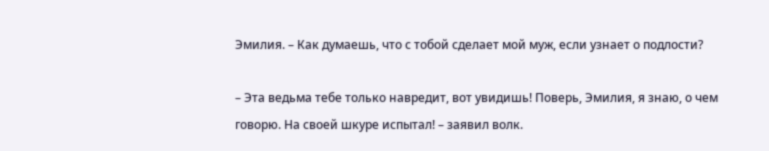Эмилия. – Как думаешь, что с тобой сделает мой муж, если узнает о подлости?

– Эта ведьма тебе только навредит, вот увидишь! Поверь, Эмилия, я знаю, о чем говорю. На своей шкуре испытал! – заявил волк.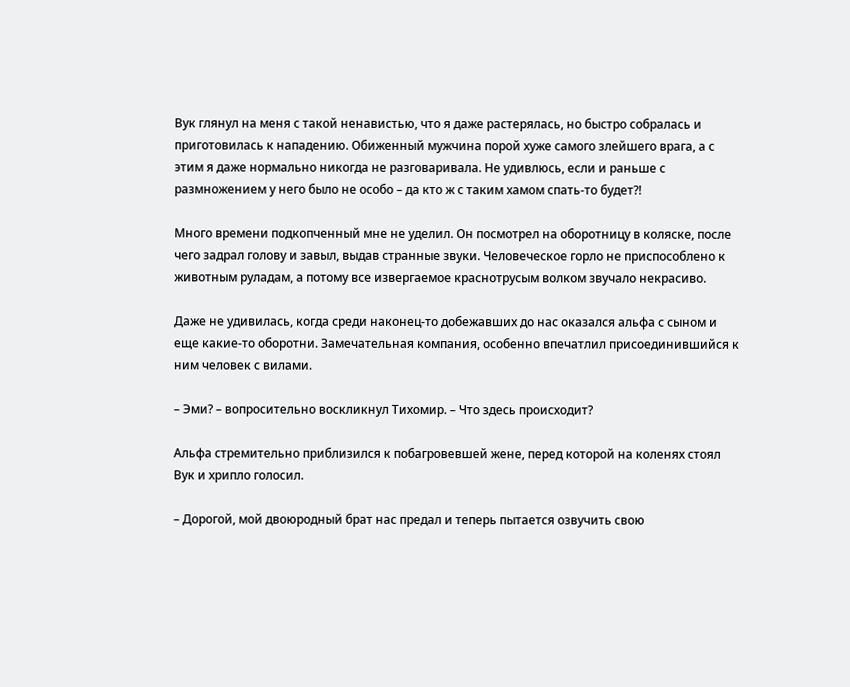Вук глянул на меня с такой ненавистью, что я даже растерялась, но быстро собралась и приготовилась к нападению. Обиженный мужчина порой хуже самого злейшего врага, а с этим я даже нормально никогда не разговаривала. Не удивлюсь, если и раньше с размножением у него было не особо – да кто ж с таким хамом спать-то будет?!

Много времени подкопченный мне не уделил. Он посмотрел на оборотницу в коляске, после чего задрал голову и завыл, выдав странные звуки. Человеческое горло не приспособлено к животным руладам, а потому все извергаемое краснотрусым волком звучало некрасиво.

Даже не удивилась, когда среди наконец-то добежавших до нас оказался альфа с сыном и еще какие-то оборотни. Замечательная компания, особенно впечатлил присоединившийся к ним человек с вилами.

– Эми? – вопросительно воскликнул Тихомир. – Что здесь происходит?

Альфа стремительно приблизился к побагровевшей жене, перед которой на коленях стоял Вук и хрипло голосил.

– Дорогой, мой двоюродный брат нас предал и теперь пытается озвучить свою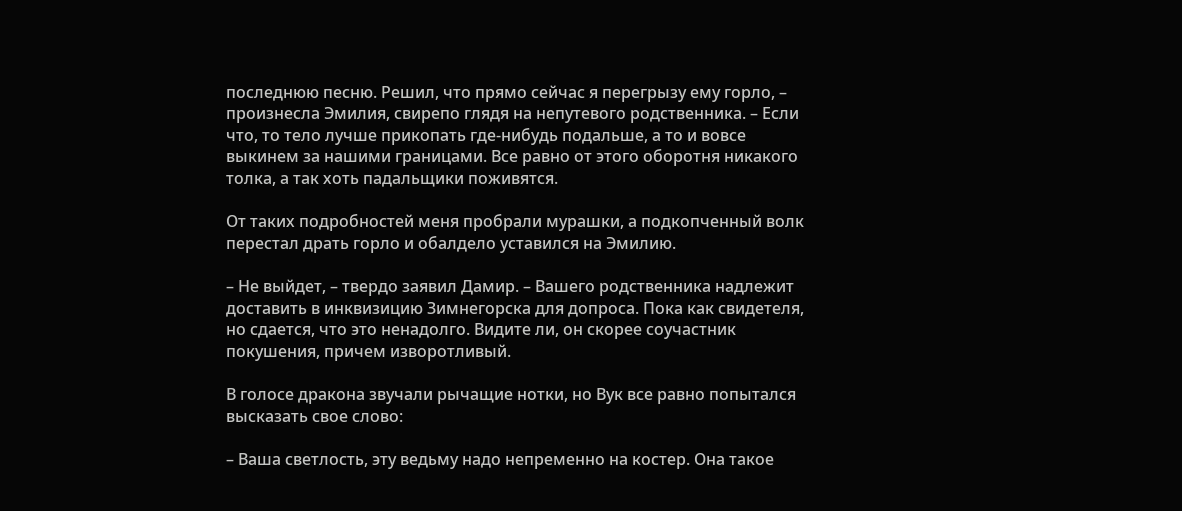последнюю песню. Решил, что прямо сейчас я перегрызу ему горло, – произнесла Эмилия, свирепо глядя на непутевого родственника. – Если что, то тело лучше прикопать где-нибудь подальше, а то и вовсе выкинем за нашими границами. Все равно от этого оборотня никакого толка, а так хоть падальщики поживятся.

От таких подробностей меня пробрали мурашки, а подкопченный волк перестал драть горло и обалдело уставился на Эмилию.

– Не выйдет, – твердо заявил Дамир. – Вашего родственника надлежит доставить в инквизицию Зимнегорска для допроса. Пока как свидетеля, но сдается, что это ненадолго. Видите ли, он скорее соучастник покушения, причем изворотливый.

В голосе дракона звучали рычащие нотки, но Вук все равно попытался высказать свое слово:

– Ваша светлость, эту ведьму надо непременно на костер. Она такое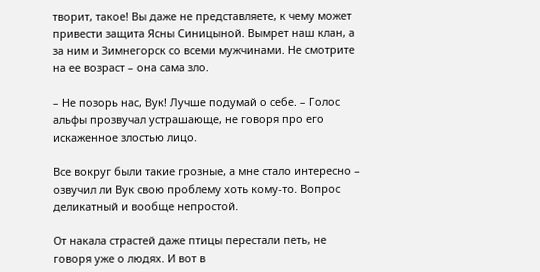творит, такое! Вы даже не представляете, к чему может привести защита Ясны Синицыной. Вымрет наш клан, а за ним и Зимнегорск со всеми мужчинами. Не смотрите на ее возраст – она сама зло.

– Не позорь нас, Вук! Лучше подумай о себе. – Голос альфы прозвучал устрашающе, не говоря про его искаженное злостью лицо.

Все вокруг были такие грозные, а мне стало интересно – озвучил ли Вук свою проблему хоть кому-то. Вопрос деликатный и вообще непростой.

От накала страстей даже птицы перестали петь, не говоря уже о людях. И вот в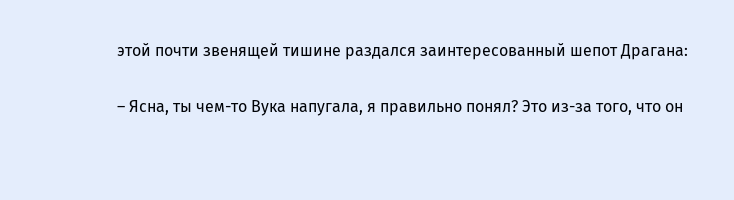этой почти звенящей тишине раздался заинтересованный шепот Драгана:

– Ясна, ты чем-то Вука напугала, я правильно понял? Это из-за того, что он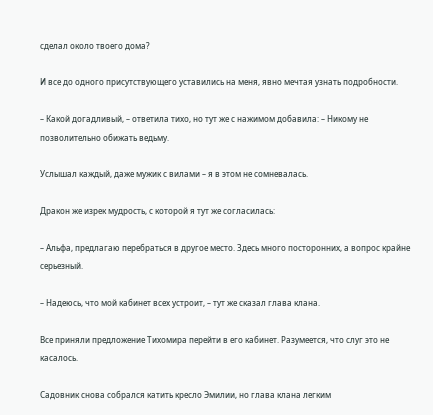сделал около твоего дома?

И все до одного присутствующего уставились на меня, явно мечтая узнать подробности.

– Какой догадливый, – ответила тихо, но тут же с нажимом добавила: – Никому не позволительно обижать ведьму.

Услышал каждый, даже мужик с вилами – я в этом не сомневалась.

Дракон же изрек мудрость, с которой я тут же согласилась:

– Альфа, предлагаю перебраться в другое место. Здесь много посторонних, а вопрос крайне серьезный.

– Надеюсь, что мой кабинет всех устроит, – тут же сказал глава клана.

Все приняли предложение Тихомира перейти в его кабинет. Разумеется, что слуг это не касалось.

Садовник снова собрался катить кресло Эмилии, но глава клана легким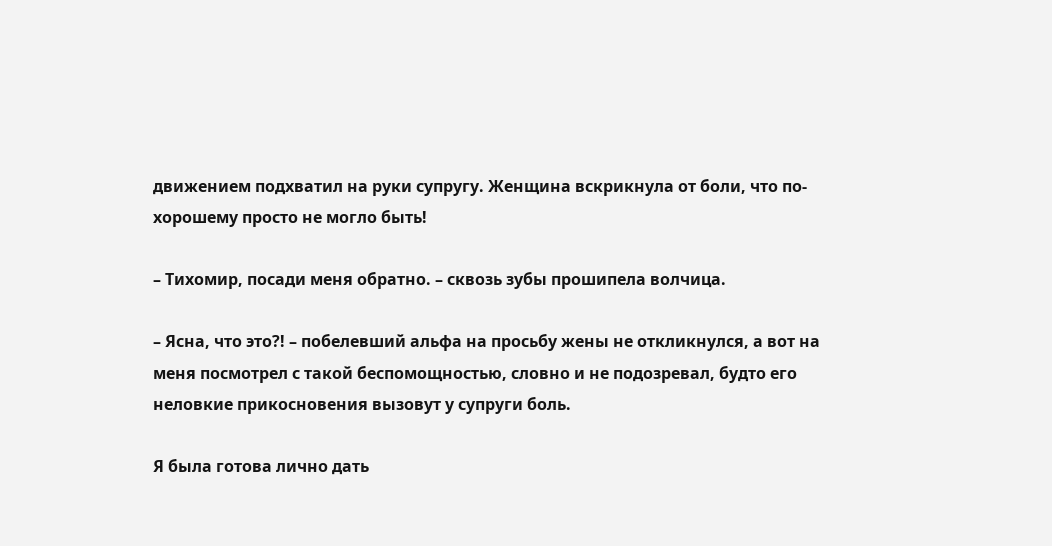движением подхватил на руки супругу. Женщина вскрикнула от боли, что по-хорошему просто не могло быть!

– Тихомир, посади меня обратно. – сквозь зубы прошипела волчица.

– Ясна, что это?! – побелевший альфа на просьбу жены не откликнулся, а вот на меня посмотрел с такой беспомощностью, словно и не подозревал, будто его неловкие прикосновения вызовут у супруги боль.

Я была готова лично дать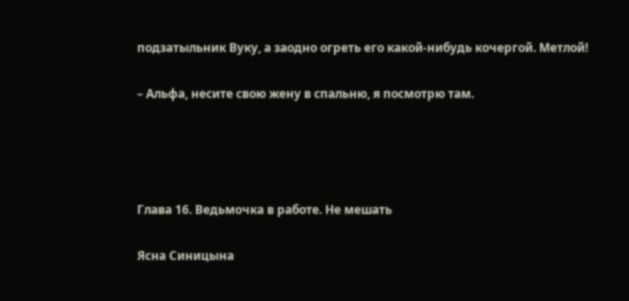подзатыльник Вуку, а заодно огреть его какой-нибудь кочергой. Метлой!

– Альфа, несите свою жену в спальню, я посмотрю там.




Глава 16. Ведьмочка в работе. Не мешать

Ясна Синицына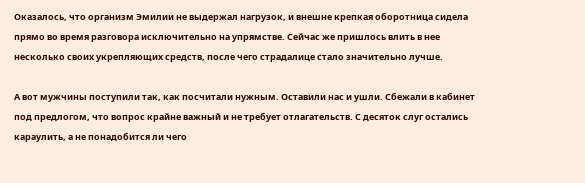Оказалось, что организм Эмилии не выдержал нагрузок, и внешне крепкая оборотница сидела прямо во время разговора исключительно на упрямстве. Сейчас же пришлось влить в нее несколько своих укрепляющих средств, после чего страдалице стало значительно лучше.

А вот мужчины поступили так, как посчитали нужным. Оставили нас и ушли. Сбежали в кабинет под предлогом, что вопрос крайне важный и не требует отлагательств. С десяток слуг остались караулить, а не понадобится ли чего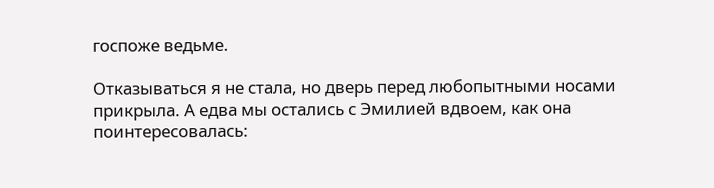госпоже ведьме.

Отказываться я не стала, но дверь перед любопытными носами прикрыла. А едва мы остались с Эмилией вдвоем, как она поинтересовалась: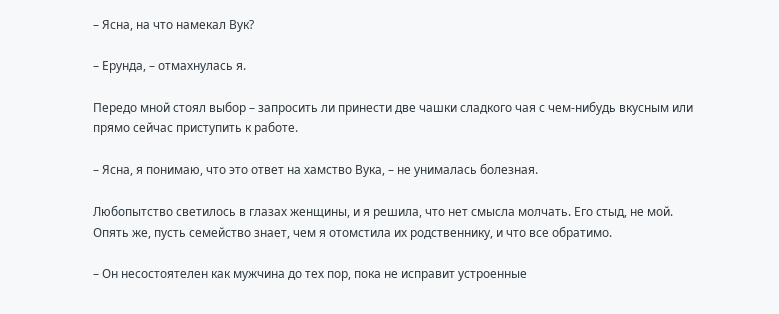– Ясна, на что намекал Вук?

– Ерунда, – отмахнулась я.

Передо мной стоял выбор – запросить ли принести две чашки сладкого чая с чем-нибудь вкусным или прямо сейчас приступить к работе.

– Ясна, я понимаю, что это ответ на хамство Вука, – не унималась болезная.

Любопытство светилось в глазах женщины, и я решила, что нет смысла молчать. Его стыд, не мой. Опять же, пусть семейство знает, чем я отомстила их родственнику, и что все обратимо.

– Он несостоятелен как мужчина до тех пор, пока не исправит устроенные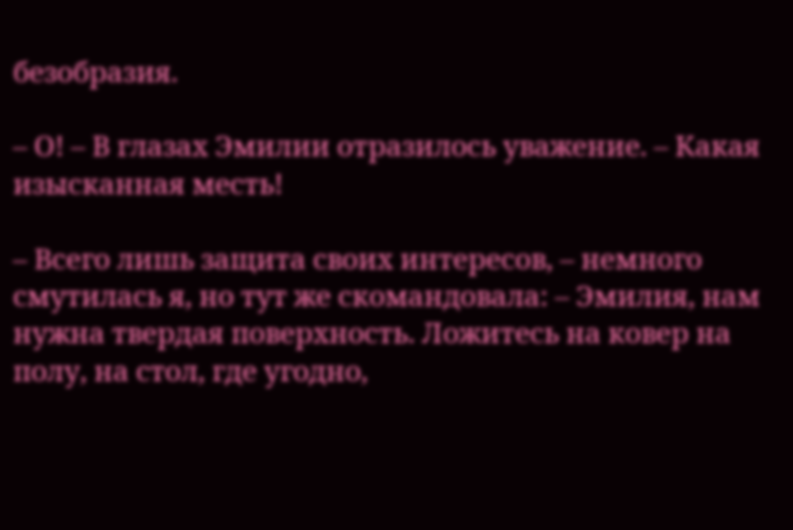безобразия.

– О! – В глазах Эмилии отразилось уважение. – Какая изысканная месть!

– Всего лишь защита своих интересов, – немного смутилась я, но тут же скомандовала: – Эмилия, нам нужна твердая поверхность. Ложитесь на ковер на полу, на стол, где угодно,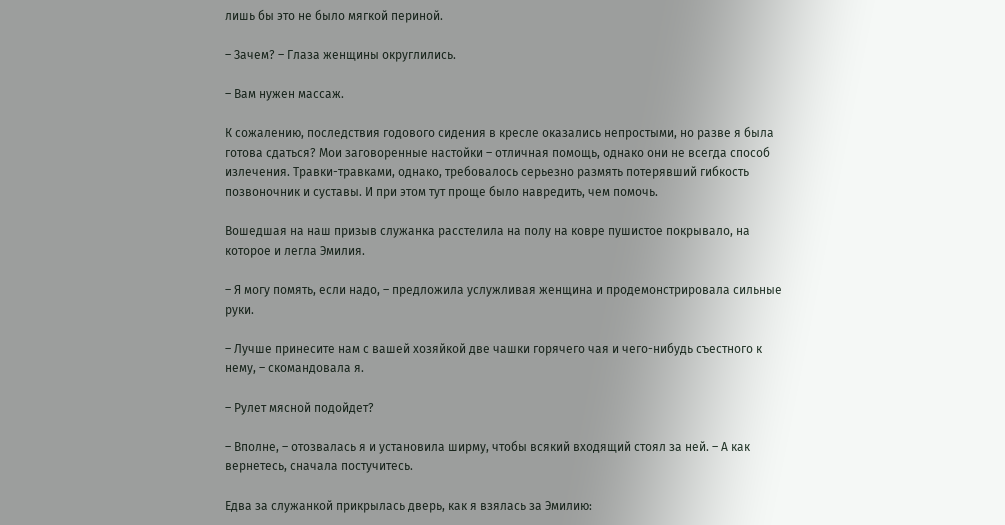лишь бы это не было мягкой периной.

– Зачем? – Глаза женщины округлились.

– Вам нужен массаж.

К сожалению, последствия годового сидения в кресле оказались непростыми, но разве я была готова сдаться? Мои заговоренные настойки – отличная помощь, однако они не всегда способ излечения. Травки-травками, однако, требовалось серьезно размять потерявший гибкость позвоночник и суставы. И при этом тут проще было навредить, чем помочь.

Вошедшая на наш призыв служанка расстелила на полу на ковре пушистое покрывало, на которое и легла Эмилия.

– Я могу помять, если надо, – предложила услужливая женщина и продемонстрировала сильные руки.

– Лучше принесите нам с вашей хозяйкой две чашки горячего чая и чего-нибудь съестного к нему, – скомандовала я.

– Рулет мясной подойдет?

– Вполне, – отозвалась я и установила ширму, чтобы всякий входящий стоял за ней. – А как вернетесь, сначала постучитесь.

Едва за служанкой прикрылась дверь, как я взялась за Эмилию: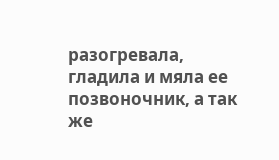разогревала, гладила и мяла ее позвоночник, а так же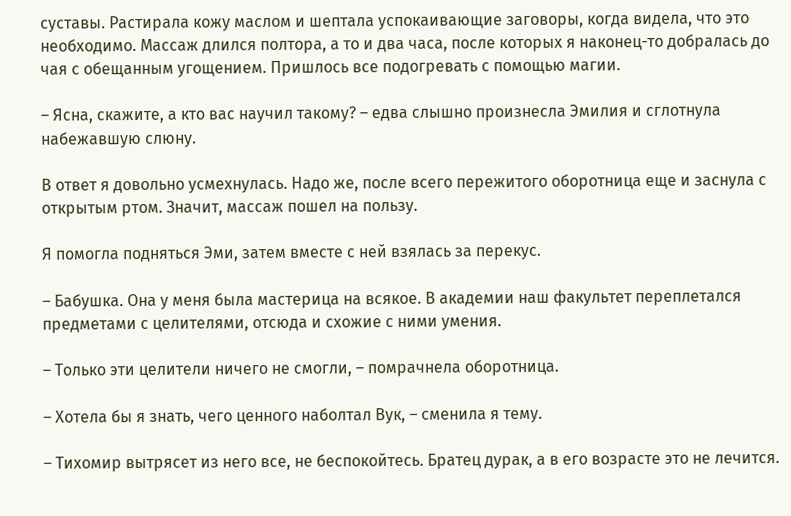суставы. Растирала кожу маслом и шептала успокаивающие заговоры, когда видела, что это необходимо. Массаж длился полтора, а то и два часа, после которых я наконец-то добралась до чая с обещанным угощением. Пришлось все подогревать с помощью магии.

– Ясна, скажите, а кто вас научил такому? – едва слышно произнесла Эмилия и сглотнула набежавшую слюну.

В ответ я довольно усмехнулась. Надо же, после всего пережитого оборотница еще и заснула с открытым ртом. Значит, массаж пошел на пользу.

Я помогла подняться Эми, затем вместе с ней взялась за перекус.

– Бабушка. Она у меня была мастерица на всякое. В академии наш факультет переплетался предметами с целителями, отсюда и схожие с ними умения.

– Только эти целители ничего не смогли, – помрачнела оборотница.

– Хотела бы я знать, чего ценного наболтал Вук, – сменила я тему.

– Тихомир вытрясет из него все, не беспокойтесь. Братец дурак, а в его возрасте это не лечится.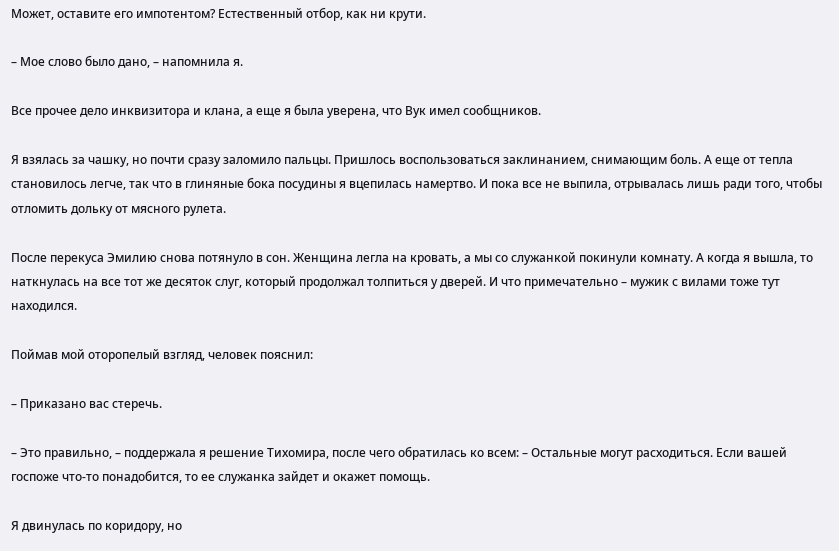Может, оставите его импотентом? Естественный отбор, как ни крути.

– Мое слово было дано, – напомнила я.

Все прочее дело инквизитора и клана, а еще я была уверена, что Вук имел сообщников.

Я взялась за чашку, но почти сразу заломило пальцы. Пришлось воспользоваться заклинанием, снимающим боль. А еще от тепла становилось легче, так что в глиняные бока посудины я вцепилась намертво. И пока все не выпила, отрывалась лишь ради того, чтобы отломить дольку от мясного рулета.

После перекуса Эмилию снова потянуло в сон. Женщина легла на кровать, а мы со служанкой покинули комнату. А когда я вышла, то наткнулась на все тот же десяток слуг, который продолжал толпиться у дверей. И что примечательно – мужик с вилами тоже тут находился.

Поймав мой оторопелый взгляд, человек пояснил:

– Приказано вас стеречь.

– Это правильно, – поддержала я решение Тихомира, после чего обратилась ко всем: – Остальные могут расходиться. Если вашей госпоже что-то понадобится, то ее служанка зайдет и окажет помощь.

Я двинулась по коридору, но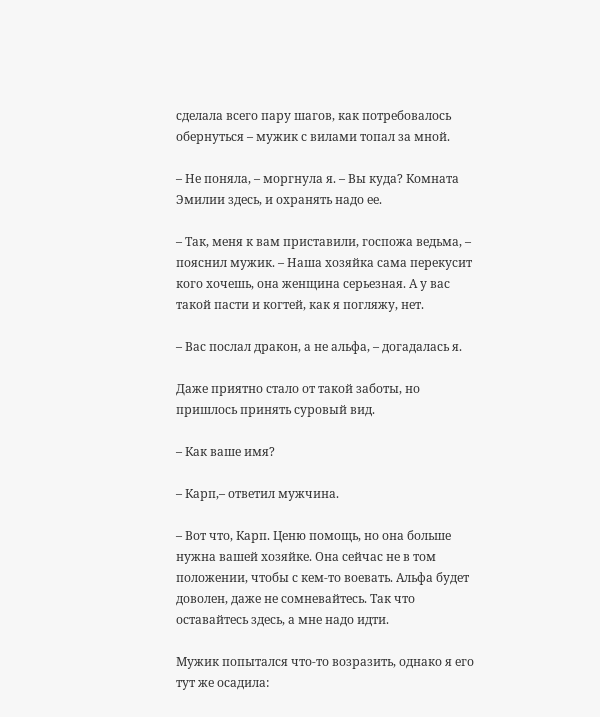сделала всего пару шагов, как потребовалось обернуться – мужик с вилами топал за мной.

– Не поняла, – моргнула я. – Вы куда? Комната Эмилии здесь, и охранять надо ее.

– Так, меня к вам приставили, госпожа ведьма, – пояснил мужик. – Наша хозяйка сама перекусит кого хочешь, она женщина серьезная. А у вас такой пасти и когтей, как я погляжу, нет.

– Вас послал дракон, а не альфа, – догадалась я.

Даже приятно стало от такой заботы, но пришлось принять суровый вид.

– Как ваше имя?

– Карп,– ответил мужчина.

– Вот что, Карп. Ценю помощь, но она больше нужна вашей хозяйке. Она сейчас не в том положении, чтобы с кем-то воевать. Альфа будет доволен, даже не сомневайтесь. Так что оставайтесь здесь, а мне надо идти.

Мужик попытался что-то возразить, однако я его тут же осадила: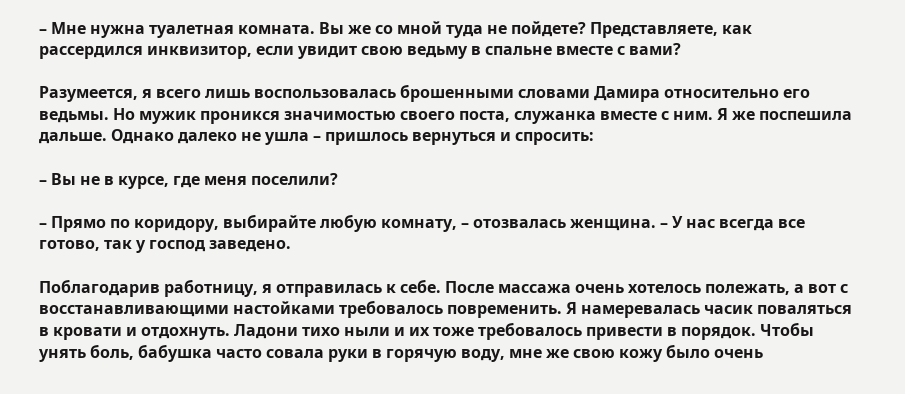– Мне нужна туалетная комната. Вы же со мной туда не пойдете? Представляете, как рассердился инквизитор, если увидит свою ведьму в спальне вместе с вами?

Разумеется, я всего лишь воспользовалась брошенными словами Дамира относительно его ведьмы. Но мужик проникся значимостью своего поста, служанка вместе с ним. Я же поспешила дальше. Однако далеко не ушла – пришлось вернуться и спросить:

– Вы не в курсе, где меня поселили?

– Прямо по коридору, выбирайте любую комнату, – отозвалась женщина. – У нас всегда все готово, так у господ заведено.

Поблагодарив работницу, я отправилась к себе. После массажа очень хотелось полежать, а вот с восстанавливающими настойками требовалось повременить. Я намеревалась часик поваляться в кровати и отдохнуть. Ладони тихо ныли и их тоже требовалось привести в порядок. Чтобы унять боль, бабушка часто совала руки в горячую воду, мне же свою кожу было очень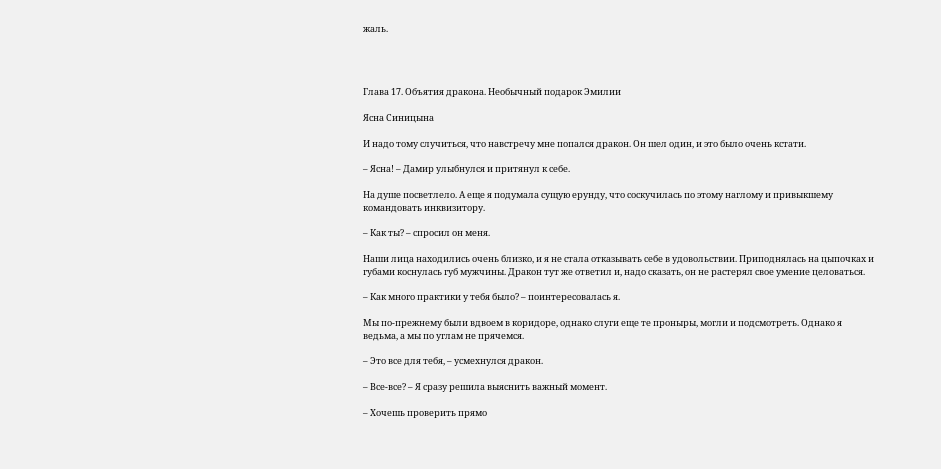жаль.




Глава 17. Объятия дракона. Необычный подарок Эмилии

Ясна Синицына

И надо тому случиться, что навстречу мне попался дракон. Он шел один, и это было очень кстати.

– Ясна! – Дамир улыбнулся и притянул к себе.

На душе посветлело. А еще я подумала сущую ерунду, что соскучилась по этому наглому и привыкшему командовать инквизитору.

– Как ты? – спросил он меня.

Наши лица находились очень близко, и я не стала отказывать себе в удовольствии. Приподнялась на цыпочках и губами коснулась губ мужчины. Дракон тут же ответил и, надо сказать, он не растерял свое умение целоваться.

– Как много практики у тебя было? – поинтересовалась я.

Мы по-прежнему были вдвоем в коридоре, однако слуги еще те проныры, могли и подсмотреть. Однако я ведьма, а мы по углам не прячемся.

– Это все для тебя, – усмехнулся дракон.

– Все-все? – Я сразу решила выяснить важный момент.

– Хочешь проверить прямо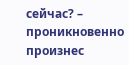сейчас? – проникновенно произнес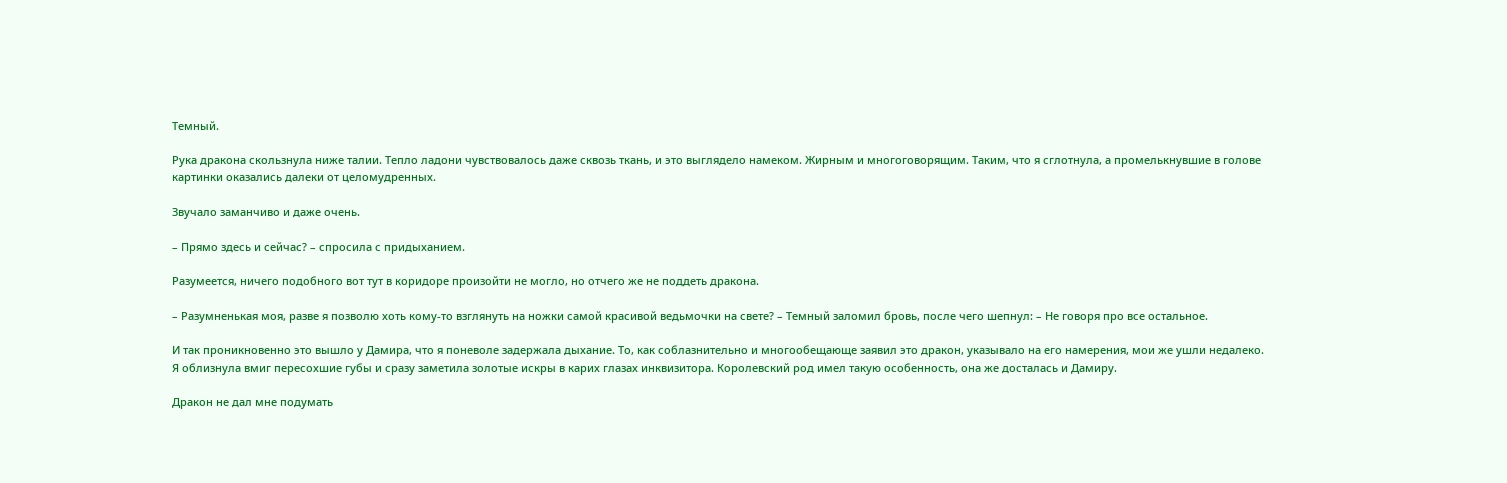Темный.

Рука дракона скользнула ниже талии. Тепло ладони чувствовалось даже сквозь ткань, и это выглядело намеком. Жирным и многоговорящим. Таким, что я сглотнула, а промелькнувшие в голове картинки оказались далеки от целомудренных.

Звучало заманчиво и даже очень.

– Прямо здесь и сейчас? – спросила с придыханием.

Разумеется, ничего подобного вот тут в коридоре произойти не могло, но отчего же не поддеть дракона.

– Разумненькая моя, разве я позволю хоть кому-то взглянуть на ножки самой красивой ведьмочки на свете? – Темный заломил бровь, после чего шепнул: – Не говоря про все остальное.

И так проникновенно это вышло у Дамира, что я поневоле задержала дыхание. То, как соблазнительно и многообещающе заявил это дракон, указывало на его намерения, мои же ушли недалеко. Я облизнула вмиг пересохшие губы и сразу заметила золотые искры в карих глазах инквизитора. Королевский род имел такую особенность, она же досталась и Дамиру.

Дракон не дал мне подумать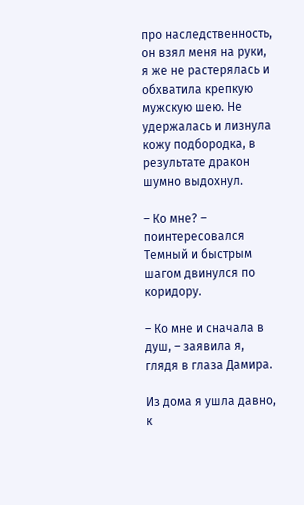про наследственность, он взял меня на руки, я же не растерялась и обхватила крепкую мужскую шею. Не удержалась и лизнула кожу подбородка, в результате дракон шумно выдохнул.

– Ко мне? – поинтересовался Темный и быстрым шагом двинулся по коридору.

– Ко мне и сначала в душ, – заявила я, глядя в глаза Дамира.

Из дома я ушла давно, к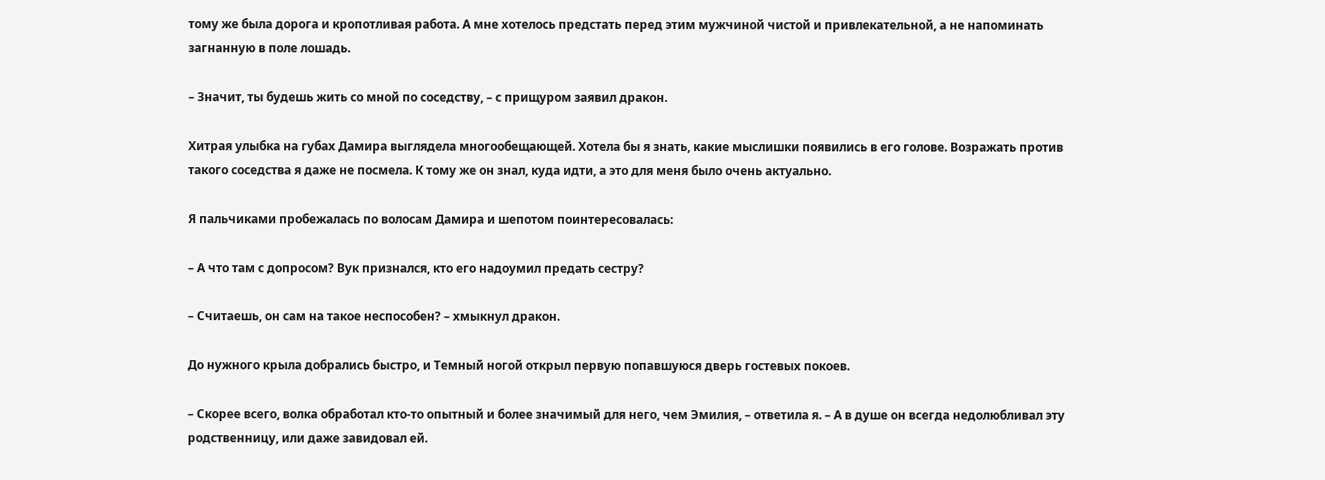тому же была дорога и кропотливая работа. А мне хотелось предстать перед этим мужчиной чистой и привлекательной, а не напоминать загнанную в поле лошадь.

– Значит, ты будешь жить со мной по соседству, – с прищуром заявил дракон.

Хитрая улыбка на губах Дамира выглядела многообещающей. Хотела бы я знать, какие мыслишки появились в его голове. Возражать против такого соседства я даже не посмела. К тому же он знал, куда идти, а это для меня было очень актуально.

Я пальчиками пробежалась по волосам Дамира и шепотом поинтересовалась:

– А что там с допросом? Вук признался, кто его надоумил предать сестру?

– Считаешь, он сам на такое неспособен? – хмыкнул дракон.

До нужного крыла добрались быстро, и Темный ногой открыл первую попавшуюся дверь гостевых покоев.

– Скорее всего, волка обработал кто-то опытный и более значимый для него, чем Эмилия, – ответила я. – А в душе он всегда недолюбливал эту родственницу, или даже завидовал ей.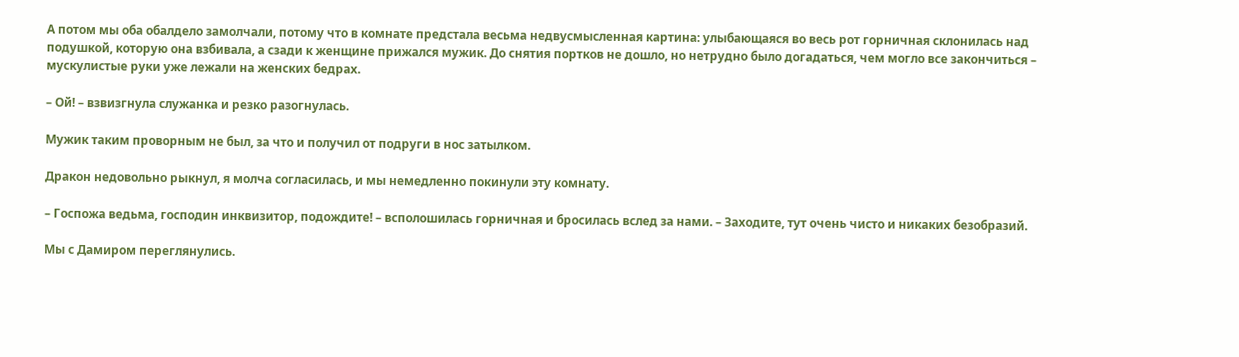А потом мы оба обалдело замолчали, потому что в комнате предстала весьма недвусмысленная картина: улыбающаяся во весь рот горничная склонилась над подушкой, которую она взбивала, а сзади к женщине прижался мужик. До снятия портков не дошло, но нетрудно было догадаться, чем могло все закончиться – мускулистые руки уже лежали на женских бедрах.

– Ой! – взвизгнула служанка и резко разогнулась.

Мужик таким проворным не был, за что и получил от подруги в нос затылком.

Дракон недовольно рыкнул, я молча согласилась, и мы немедленно покинули эту комнату.

– Госпожа ведьма, господин инквизитор, подождите! – всполошилась горничная и бросилась вслед за нами. – Заходите, тут очень чисто и никаких безобразий.

Мы с Дамиром переглянулись.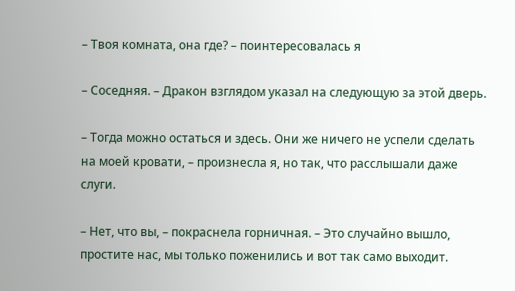– Твоя комната, она где? – поинтересовалась я

– Соседняя. – Дракон взглядом указал на следующую за этой дверь.

– Тогда можно остаться и здесь. Они же ничего не успели сделать на моей кровати, – произнесла я, но так, что расслышали даже слуги.

– Нет, что вы, – покраснела горничная. – Это случайно вышло, простите нас, мы только поженились и вот так само выходит.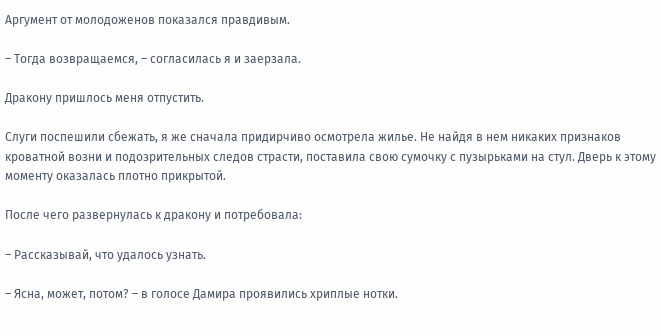Аргумент от молодоженов показался правдивым.

– Тогда возвращаемся, – согласилась я и заерзала.

Дракону пришлось меня отпустить.

Слуги поспешили сбежать, я же сначала придирчиво осмотрела жилье. Не найдя в нем никаких признаков кроватной возни и подозрительных следов страсти, поставила свою сумочку с пузырьками на стул. Дверь к этому моменту оказалась плотно прикрытой.

После чего развернулась к дракону и потребовала:

– Рассказывай, что удалось узнать.

– Ясна, может, потом? – в голосе Дамира проявились хриплые нотки.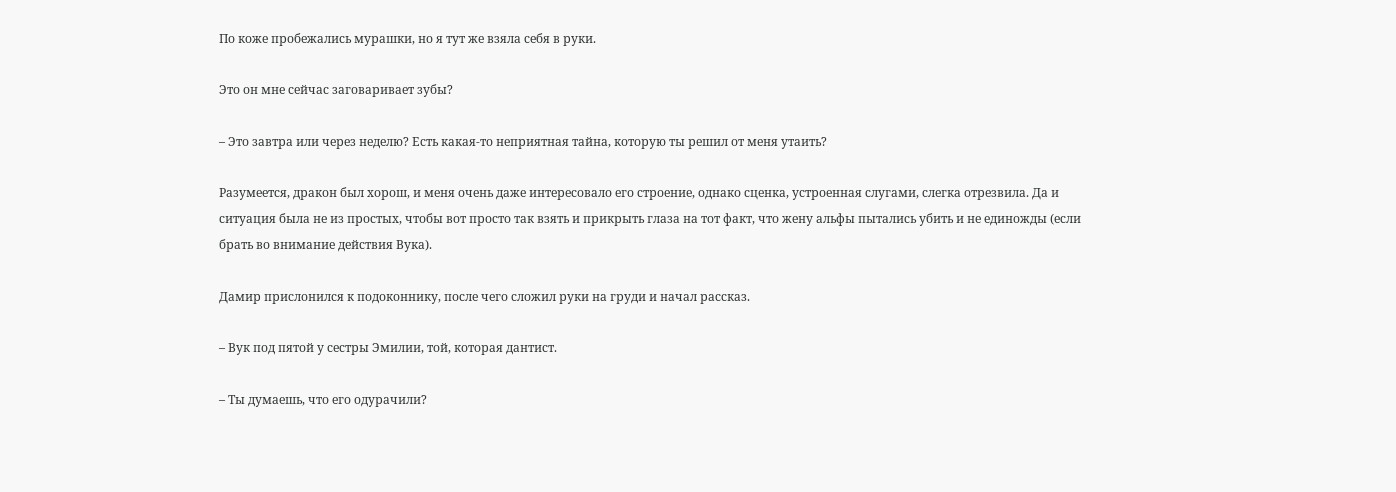По коже пробежались мурашки, но я тут же взяла себя в руки.

Это он мне сейчас заговаривает зубы?

– Это завтра или через неделю? Есть какая-то неприятная тайна, которую ты решил от меня утаить?

Разумеется, дракон был хорош, и меня очень даже интересовало его строение, однако сценка, устроенная слугами, слегка отрезвила. Да и ситуация была не из простых, чтобы вот просто так взять и прикрыть глаза на тот факт, что жену альфы пытались убить и не единожды (если брать во внимание действия Вука).

Дамир прислонился к подоконнику, после чего сложил руки на груди и начал рассказ.

– Вук под пятой у сестры Эмилии, той, которая дантист.

– Ты думаешь, что его одурачили?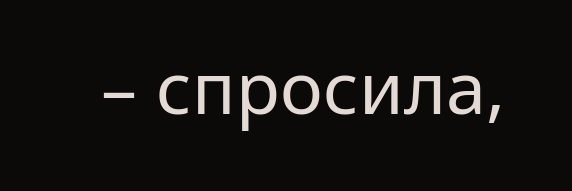– спросила,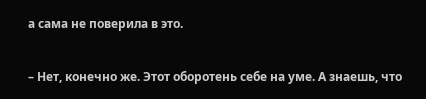а сама не поверила в это.

– Нет, конечно же. Этот оборотень себе на уме. А знаешь, что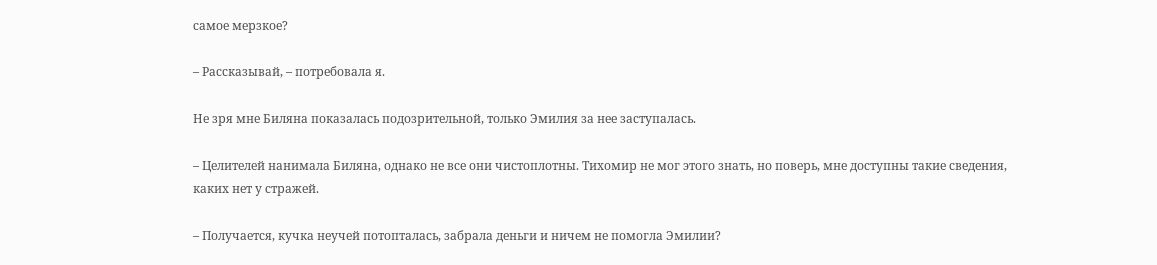самое мерзкое?

– Рассказывай, – потребовала я.

Не зря мне Биляна показалась подозрительной, только Эмилия за нее заступалась.

– Целителей нанимала Биляна, однако не все они чистоплотны. Тихомир не мог этого знать, но поверь, мне доступны такие сведения, каких нет у стражей.

– Получается, кучка неучей потопталась, забрала деньги и ничем не помогла Эмилии?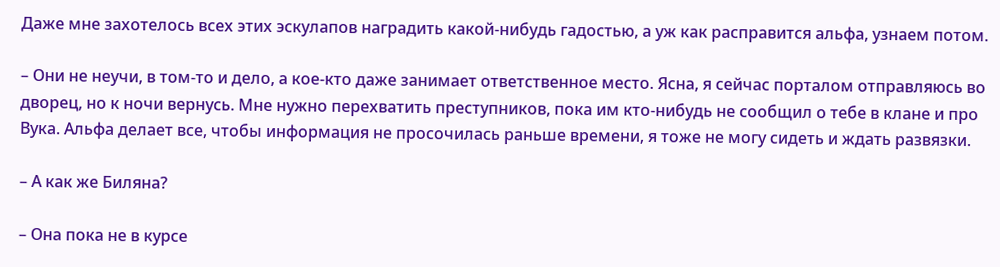Даже мне захотелось всех этих эскулапов наградить какой-нибудь гадостью, а уж как расправится альфа, узнаем потом.

– Они не неучи, в том-то и дело, а кое-кто даже занимает ответственное место. Ясна, я сейчас порталом отправляюсь во дворец, но к ночи вернусь. Мне нужно перехватить преступников, пока им кто-нибудь не сообщил о тебе в клане и про Вука. Альфа делает все, чтобы информация не просочилась раньше времени, я тоже не могу сидеть и ждать развязки.

– А как же Биляна?

– Она пока не в курсе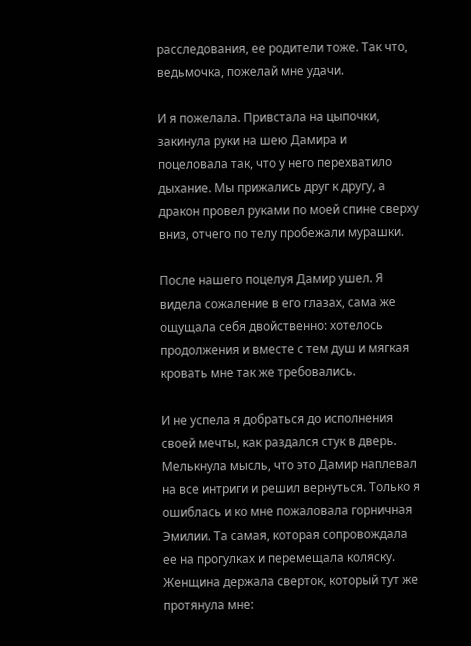расследования, ее родители тоже. Так что, ведьмочка, пожелай мне удачи.

И я пожелала. Привстала на цыпочки, закинула руки на шею Дамира и поцеловала так, что у него перехватило дыхание. Мы прижались друг к другу, а дракон провел руками по моей спине сверху вниз, отчего по телу пробежали мурашки.

После нашего поцелуя Дамир ушел. Я видела сожаление в его глазах, сама же ощущала себя двойственно: хотелось продолжения и вместе с тем душ и мягкая кровать мне так же требовались.

И не успела я добраться до исполнения своей мечты, как раздался стук в дверь. Мелькнула мысль, что это Дамир наплевал на все интриги и решил вернуться. Только я ошиблась и ко мне пожаловала горничная Эмилии. Та самая, которая сопровождала ее на прогулках и перемещала коляску. Женщина держала сверток, который тут же протянула мне: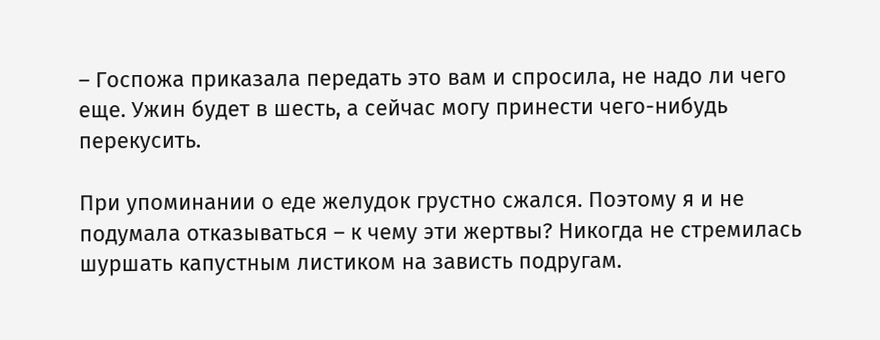– Госпожа приказала передать это вам и спросила, не надо ли чего еще. Ужин будет в шесть, а сейчас могу принести чего-нибудь перекусить.

При упоминании о еде желудок грустно сжался. Поэтому я и не подумала отказываться – к чему эти жертвы? Никогда не стремилась шуршать капустным листиком на зависть подругам.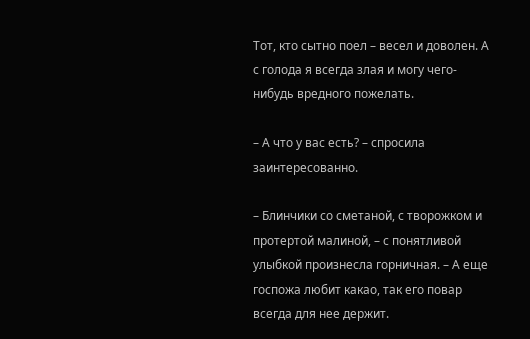Тот, кто сытно поел – весел и доволен. А с голода я всегда злая и могу чего-нибудь вредного пожелать.

– А что у вас есть? – спросила заинтересованно.

– Блинчики со сметаной, с творожком и протертой малиной, – с понятливой улыбкой произнесла горничная. – А еще госпожа любит какао, так его повар всегда для нее держит.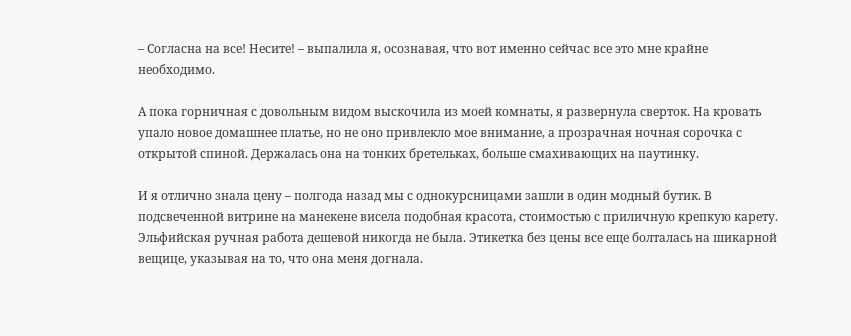– Согласна на все! Несите! – выпалила я, осознавая, что вот именно сейчас все это мне крайне необходимо.

А пока горничная с довольным видом выскочила из моей комнаты, я развернула сверток. На кровать упало новое домашнее платье, но не оно привлекло мое внимание, а прозрачная ночная сорочка с открытой спиной. Держалась она на тонких бретельках, больше смахивающих на паутинку.

И я отлично знала цену – полгода назад мы с однокурсницами зашли в один модный бутик. В подсвеченной витрине на манекене висела подобная красота, стоимостью с приличную крепкую карету. Эльфийская ручная работа дешевой никогда не была. Этикетка без цены все еще болталась на шикарной вещице, указывая на то, что она меня догнала.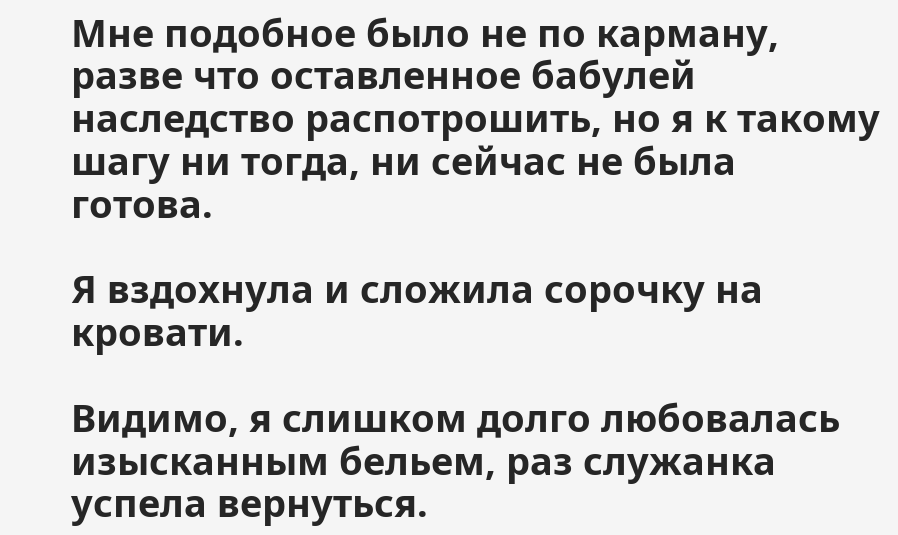Мне подобное было не по карману, разве что оставленное бабулей наследство распотрошить, но я к такому шагу ни тогда, ни сейчас не была готова.

Я вздохнула и сложила сорочку на кровати.

Видимо, я слишком долго любовалась изысканным бельем, раз служанка успела вернуться.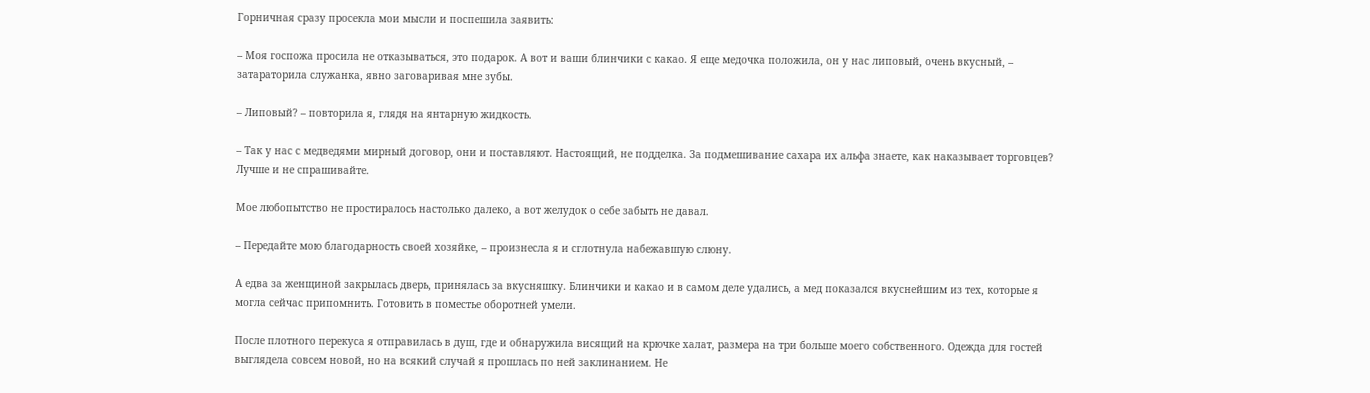Горничная сразу просекла мои мысли и поспешила заявить:

– Моя госпожа просила не отказываться, это подарок. А вот и ваши блинчики с какао. Я еще медочка положила, он у нас липовый, очень вкусный, – затараторила служанка, явно заговаривая мне зубы.

– Липовый? – повторила я, глядя на янтарную жидкость.

– Так у нас с медведями мирный договор, они и поставляют. Настоящий, не подделка. За подмешивание сахара их альфа знаете, как наказывает торговцев? Лучше и не спрашивайте.

Мое любопытство не простиралось настолько далеко, а вот желудок о себе забыть не давал.

– Передайте мою благодарность своей хозяйке, – произнесла я и сглотнула набежавшую слюну.

А едва за женщиной закрылась дверь, принялась за вкусняшку. Блинчики и какао и в самом деле удались, а мед показался вкуснейшим из тех, которые я могла сейчас припомнить. Готовить в поместье оборотней умели.

После плотного перекуса я отправилась в душ, где и обнаружила висящий на крючке халат, размера на три больше моего собственного. Одежда для гостей выглядела совсем новой, но на всякий случай я прошлась по ней заклинанием. Не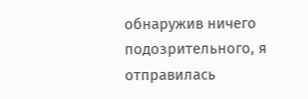обнаружив ничего подозрительного, я отправилась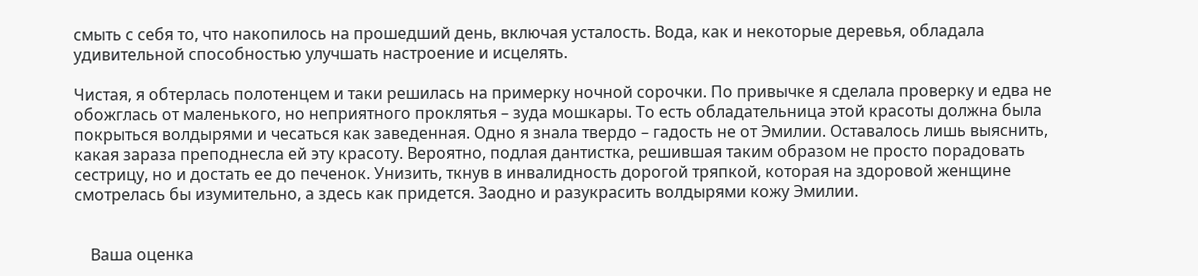смыть с себя то, что накопилось на прошедший день, включая усталость. Вода, как и некоторые деревья, обладала удивительной способностью улучшать настроение и исцелять.

Чистая, я обтерлась полотенцем и таки решилась на примерку ночной сорочки. По привычке я сделала проверку и едва не обожглась от маленького, но неприятного проклятья – зуда мошкары. То есть обладательница этой красоты должна была покрыться волдырями и чесаться как заведенная. Одно я знала твердо – гадость не от Эмилии. Оставалось лишь выяснить, какая зараза преподнесла ей эту красоту. Вероятно, подлая дантистка, решившая таким образом не просто порадовать сестрицу, но и достать ее до печенок. Унизить, ткнув в инвалидность дорогой тряпкой, которая на здоровой женщине смотрелась бы изумительно, а здесь как придется. Заодно и разукрасить волдырями кожу Эмилии.


    Ваша оценка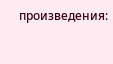произведения: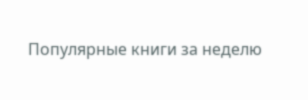Популярные книги за неделю